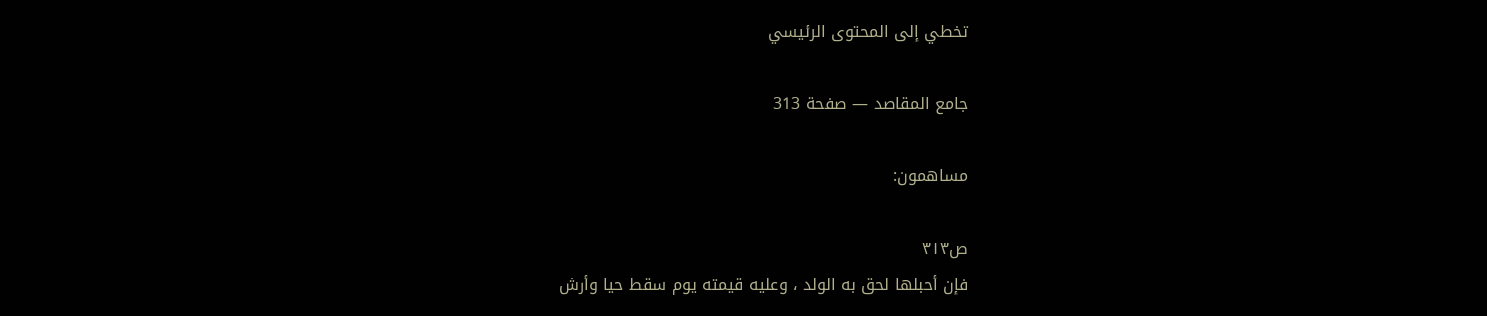تخطي إلى المحتوى الرئيسي

جامع المقاصد — صفحة 313

مساهمون:

ص٣١٣
فإن أحبلها لحق به الولد ، وعليه قيمته يوم سقط حيا وأرش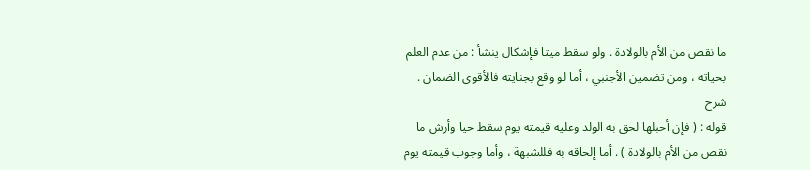ما نقص من الأم بالولادة . ولو سقط ميتا فإشكال ينشأ : من عدم العلم بحياته ، ومن تضمين الأجنبي ، أما لو وقع بجنايته فالأقوى الضمان .
شرح
قوله : ( فإن أحبلها لحق به الولد وعليه قيمته يوم سقط حيا وأرش ما نقص من الأم بالولادة ) . أما إلحاقه به فللشبهة ، وأما وجوب قيمته يوم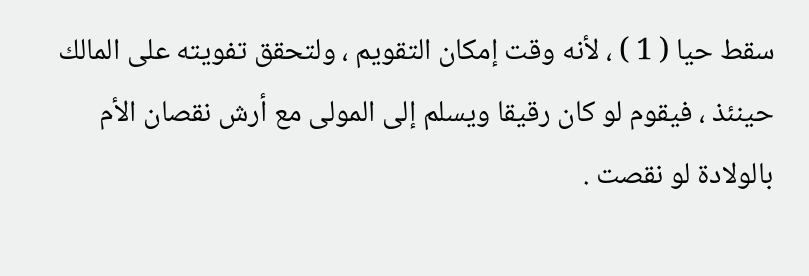سقط حيا ( 1 ) ، لأنه وقت إمكان التقويم ، ولتحقق تفويته على المالك حينئذ ، فيقوم لو كان رقيقا ويسلم إلى المولى مع أرش نقصان الأم بالولادة لو نقصت .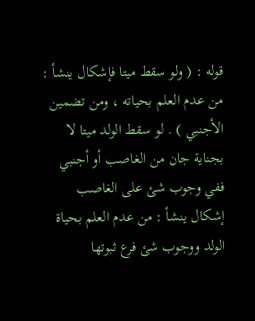قوله : ( ولو سقط ميتا فإشكال ينشأ : من عدم العلم بحياته ، ومن تضمين الأجنبي ) . لو سقط الولد ميتا لا بجناية جان من الغاصب أو أجنبي ففي وجوب شئ على الغاصب إشكال ينشأ : من عدم العلم بحياة الولد ووجوب شئ فرع ثبوتها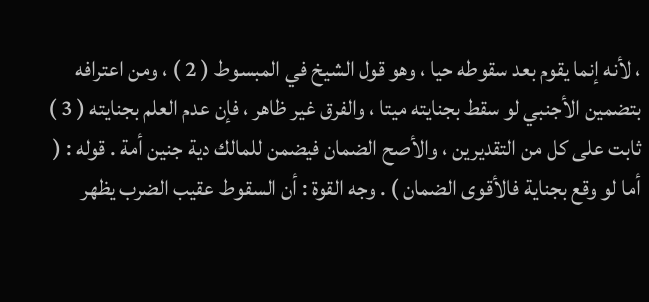، لأنه إنما يقوم بعد سقوطه حيا ، وهو قول الشيخ في المبسوط ( 2 ) ، ومن اعترافه بتضمين الأجنبي لو سقط بجنايته ميتا ، والفرق غير ظاهر ، فإن عدم العلم بجنايته ( 3 ) ثابت على كل من التقديرين ، والأصح الضمان فيضمن للمالك دية جنين أمة . قوله : ( أما لو وقع بجناية فالأقوى الضمان ) . وجه القوة : أن السقوط عقيب الضرب يظهر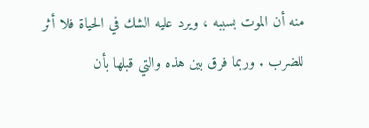منه أن الموت بسببه ، ويرد عليه الشك في الحياة فلا أثر للضرب . وربما فرق بين هذه والتي قبلها بأن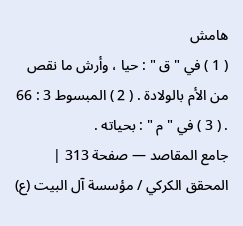هامش
( 1 ) في " ق " : حيا ، وأرش ما نقص من الأم بالولادة . ( 2 ) المبسوط 3 : 66 . ( 3 ) في " م " : بحياته .
جامع المقاصد — صفحة 313 | المحقق الكركي / مؤسسة آل البيت (ع)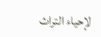لإحياء التراث